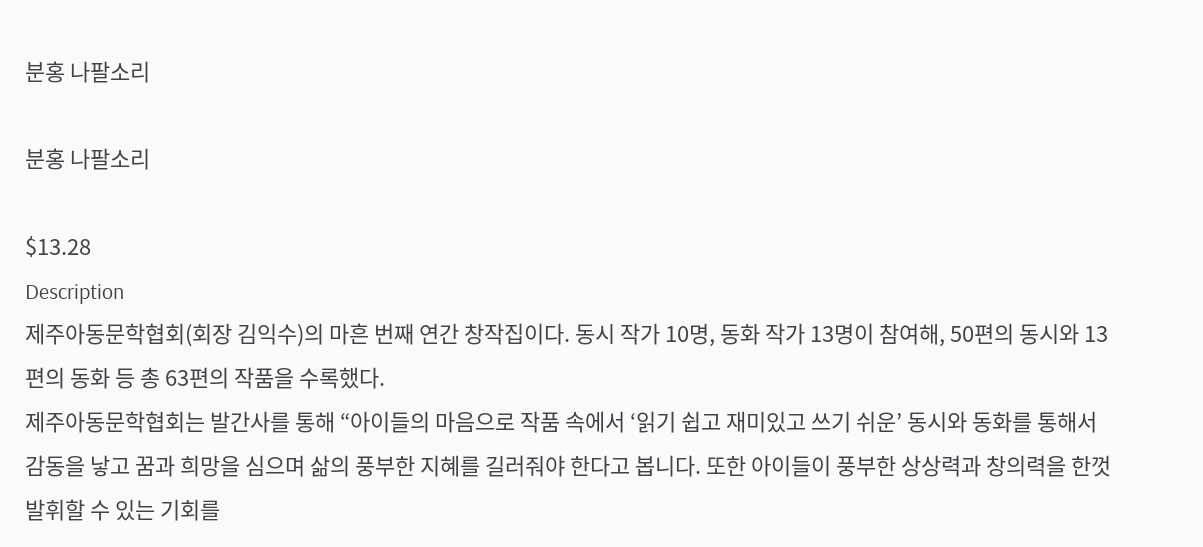분홍 나팔소리

분홍 나팔소리

$13.28
Description
제주아동문학협회(회장 김익수)의 마흔 번째 연간 창작집이다. 동시 작가 10명, 동화 작가 13명이 참여해, 50편의 동시와 13편의 동화 등 총 63편의 작품을 수록했다.
제주아동문학협회는 발간사를 통해 “아이들의 마음으로 작품 속에서 ‘읽기 쉽고 재미있고 쓰기 쉬운’ 동시와 동화를 통해서 감동을 낳고 꿈과 희망을 심으며 삶의 풍부한 지혜를 길러줘야 한다고 봅니다. 또한 아이들이 풍부한 상상력과 창의력을 한껏 발휘할 수 있는 기회를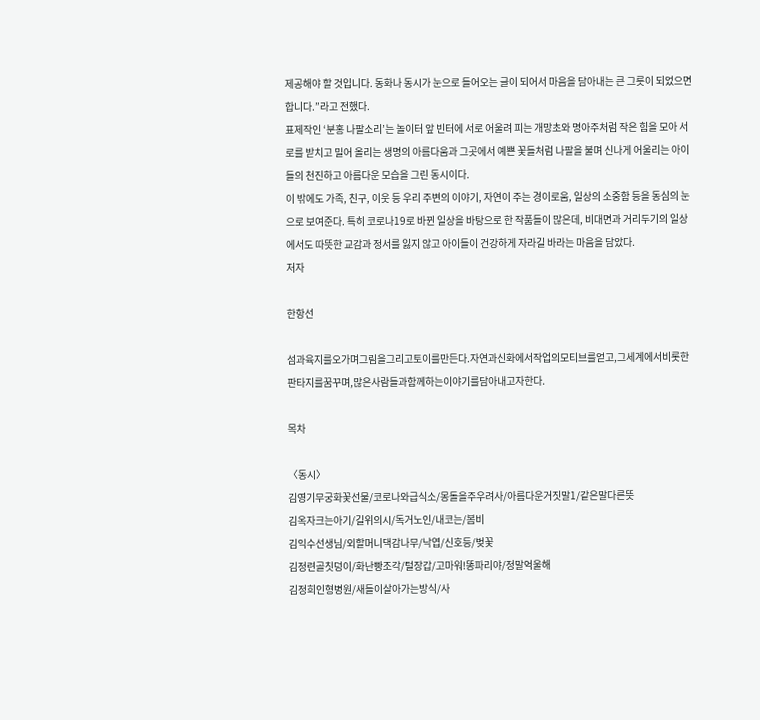제공해야 할 것입니다. 동화나 동시가 눈으로 들어오는 글이 되어서 마음을 담아내는 큰 그릇이 되었으면 합니다.”라고 전했다.
표제작인 ‘분홍 나팔소리’는 놀이터 앞 빈터에 서로 어울려 피는 개망초와 명아주처럼 작은 힘을 모아 서로를 받치고 밀어 올리는 생명의 아름다움과 그곳에서 예쁜 꽃들처럼 나팔을 불며 신나게 어울리는 아이들의 천진하고 아름다운 모습을 그린 동시이다.
이 밖에도 가족, 친구, 이웃 등 우리 주변의 이야기, 자연이 주는 경이로움, 일상의 소중함 등을 동심의 눈으로 보여준다. 특히 코로나19로 바뀐 일상을 바탕으로 한 작품들이 많은데, 비대면과 거리두기의 일상에서도 따뜻한 교감과 정서를 잃지 않고 아이들이 건강하게 자라길 바라는 마음을 담았다.
저자

한항선

섬과육지를오가며그림을그리고토이를만든다.자연과신화에서작업의모티브를얻고,그세계에서비롯한판타지를꿈꾸며,많은사람들과함께하는이야기를담아내고자한다.

목차

〈동시〉
김영기무궁화꽃선물/코로나와급식소/몽돌을주우려사/아름다운거짓말1/같은말다른뜻
김옥자크는아기/길위의시/독거노인/내코는/봄비
김익수선생님/외할머니댁감나무/낙엽/신호등/벚꽃
김정련골칫덩이/화난빵조각/털장갑/고마워!똥파리야/정말억울해
김정희인형병원/새들이살아가는방식/사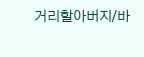거리할아버지/바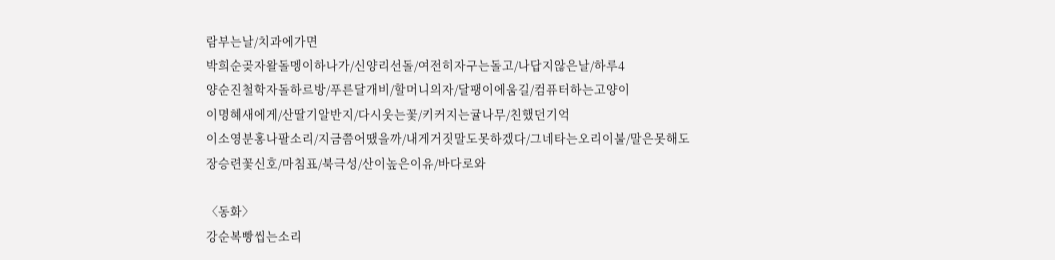람부는날/치과에가면
박희순곶자왈돌멩이하나가/신양리선돌/여전히자구는돌고/나답지않은날/하루4
양순진철학자돌하르방/푸른달개비/할머니의자/달팽이에움길/컴퓨터하는고양이
이명혜새에게/산딸기알반지/다시웃는꽃/키커지는귤나무/친했던기억
이소영분홍나팔소리/지금쯤어땠을까/내게거짓말도못하겠다/그네타는오리이불/말은못해도
장승련꽃신호/마침표/북극성/산이높은이유/바다로와

〈동화〉
강순복빵씹는소리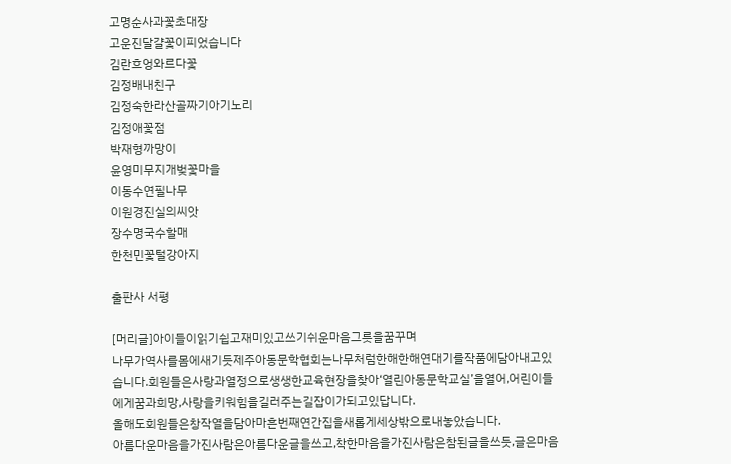고명순사과꽃초대장
고운진달걀꽃이피었습니다
김란흐엉와르다꽃
김정배내친구
김정숙한라산골짜기아기노리
김정애꽃점
박재형까망이
윤영미무지개벚꽃마을
이동수연필나무
이원경진실의씨앗
장수명국수할매
한천민꽃털강아지

출판사 서평

[머리글]아이들이읽기쉽고재미있고쓰기쉬운마음그릇을꿈꾸며
나무가역사를몸에새기듯제주아동문학협회는나무처럼한해한해연대기를작품에담아내고있습니다.회원들은사랑과열정으로생생한교육현장을찾아‘열린아동문학교실’을열어,어린이들에게꿈과희망,사랑을키워힘을길러주는길잡이가되고있답니다.
올해도회원들은창작열을담아마흔번째연간집을새롭게세상밖으로내놓았습니다.
아름다운마음을가진사람은아름다운글을쓰고,착한마음을가진사람은참된글을쓰듯,글은마음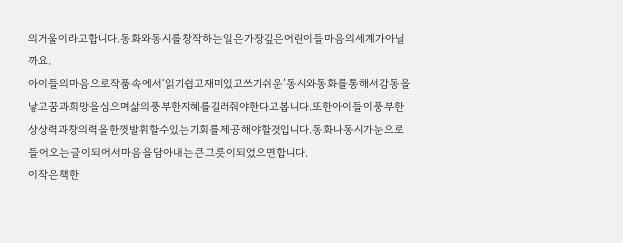의거울이라고합니다.동화와동시를창작하는일은가장깊은어린이들마음의세계가아닐까요.
아이들의마음으로작품속에서‘읽기쉽고재미있고쓰기쉬운’동시와동화를통해서감동을낳고꿈과희망을심으며삶의풍부한지혜를길러줘야한다고봅니다.또한아이들이풍부한상상력과창의력을한껏발휘할수있는기회를제공해야할것입니다.동화나동시가눈으로들어오는글이되어서마음을담아내는큰그릇이되었으면합니다.
이작은책한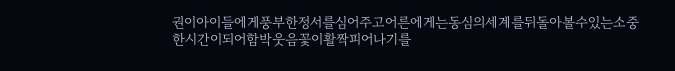권이아이들에게풍부한정서를심어주고어른에게는동심의세계를뒤돌아볼수있는소중한시간이되어함박웃음꽃이활짝피어나기를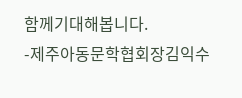함께기대해봅니다.
-제주아동문학협회장김익수